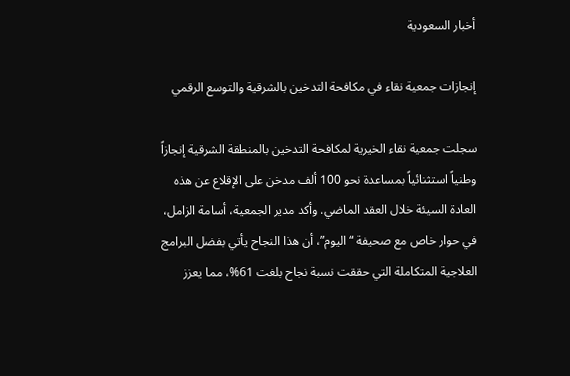أخبار السعودية

إنجازات جمعية نقاء في مكافحة التدخين بالشرقية والتوسع الرقمي

سجلت جمعية نقاء الخيرية لمكافحة التدخين بالمنطقة الشرقية إنجازاً وطنياً استثنائياً بمساعدة نحو 100 ألف مدخن على الإقلاع عن هذه العادة السيئة خلال العقد الماضي. وأكد مدير الجمعية، أسامة الزامل، في حوار خاص مع صحيفة “اليوم”، أن هذا النجاح يأتي بفضل البرامج العلاجية المتكاملة التي حققت نسبة نجاح بلغت 61%، مما يعزز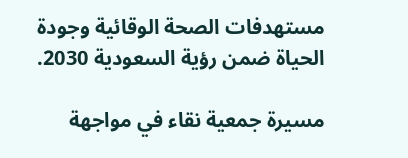مستهدفات الصحة الوقائية وجودة الحياة ضمن رؤية السعودية 2030.

مسيرة جمعية نقاء في مواجهة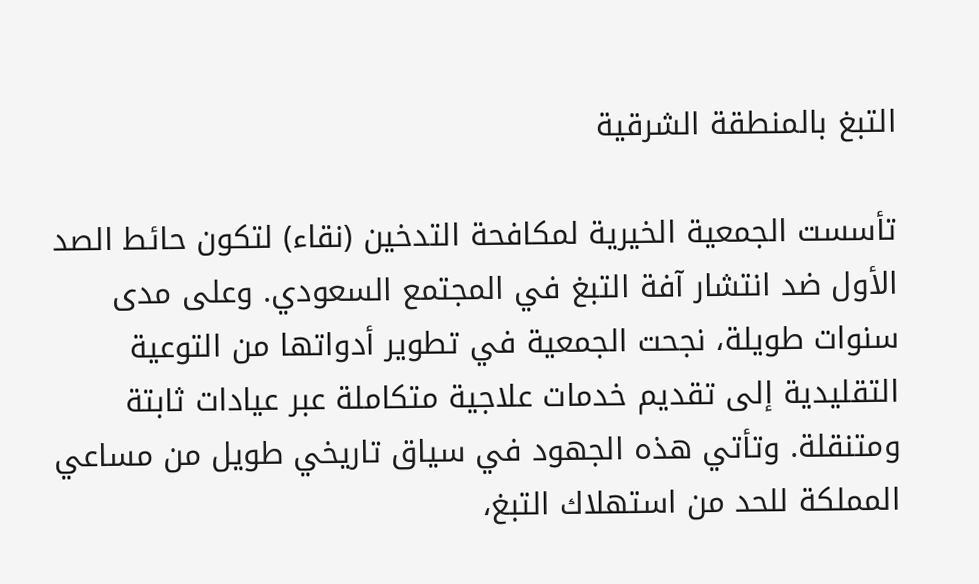التبغ بالمنطقة الشرقية

تأسست الجمعية الخيرية لمكافحة التدخين (نقاء) لتكون حائط الصد الأول ضد انتشار آفة التبغ في المجتمع السعودي. وعلى مدى سنوات طويلة، نجحت الجمعية في تطوير أدواتها من التوعية التقليدية إلى تقديم خدمات علاجية متكاملة عبر عيادات ثابتة ومتنقلة. وتأتي هذه الجهود في سياق تاريخي طويل من مساعي المملكة للحد من استهلاك التبغ،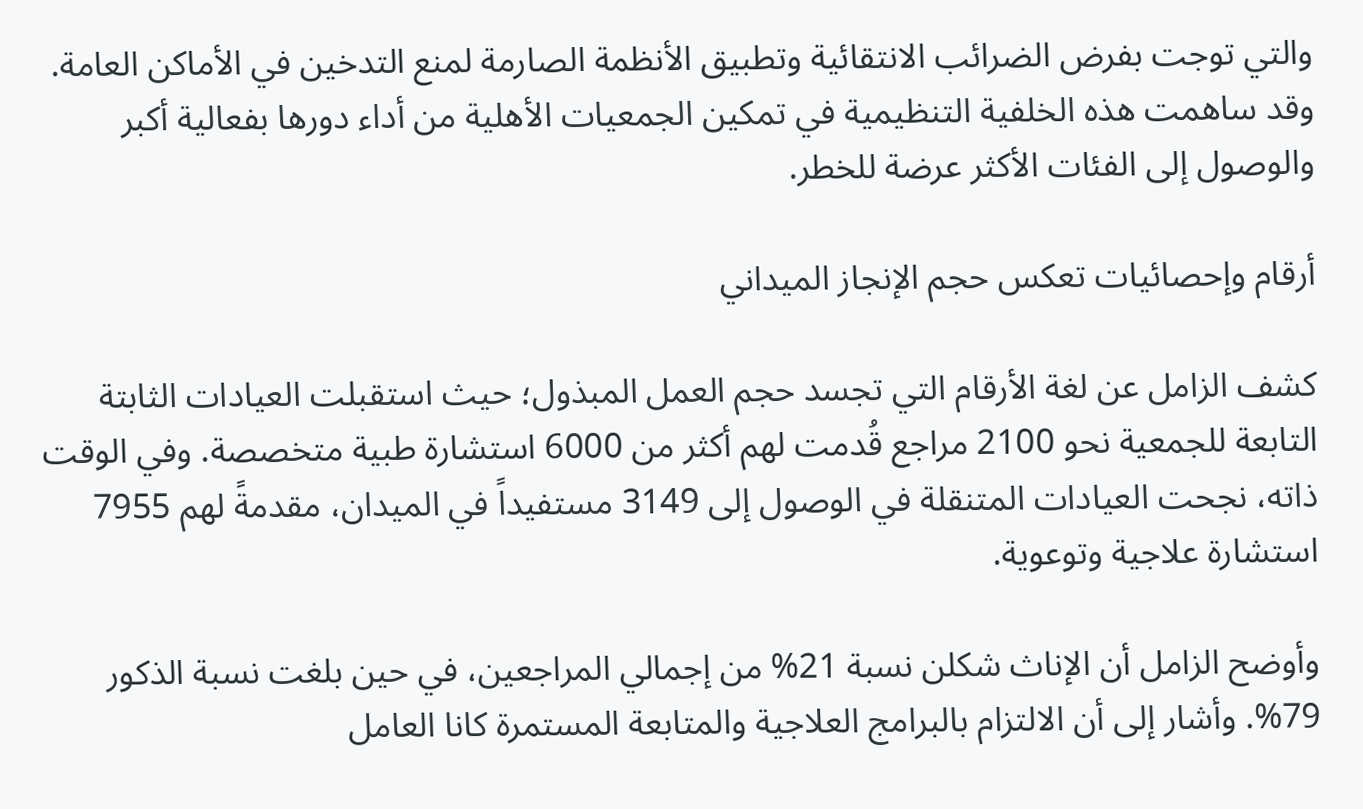والتي توجت بفرض الضرائب الانتقائية وتطبيق الأنظمة الصارمة لمنع التدخين في الأماكن العامة. وقد ساهمت هذه الخلفية التنظيمية في تمكين الجمعيات الأهلية من أداء دورها بفعالية أكبر والوصول إلى الفئات الأكثر عرضة للخطر.

أرقام وإحصائيات تعكس حجم الإنجاز الميداني

كشف الزامل عن لغة الأرقام التي تجسد حجم العمل المبذول؛ حيث استقبلت العيادات الثابتة التابعة للجمعية نحو 2100 مراجع قُدمت لهم أكثر من 6000 استشارة طبية متخصصة. وفي الوقت ذاته، نجحت العيادات المتنقلة في الوصول إلى 3149 مستفيداً في الميدان، مقدمةً لهم 7955 استشارة علاجية وتوعوية.

وأوضح الزامل أن الإناث شكلن نسبة 21% من إجمالي المراجعين، في حين بلغت نسبة الذكور 79%. وأشار إلى أن الالتزام بالبرامج العلاجية والمتابعة المستمرة كانا العامل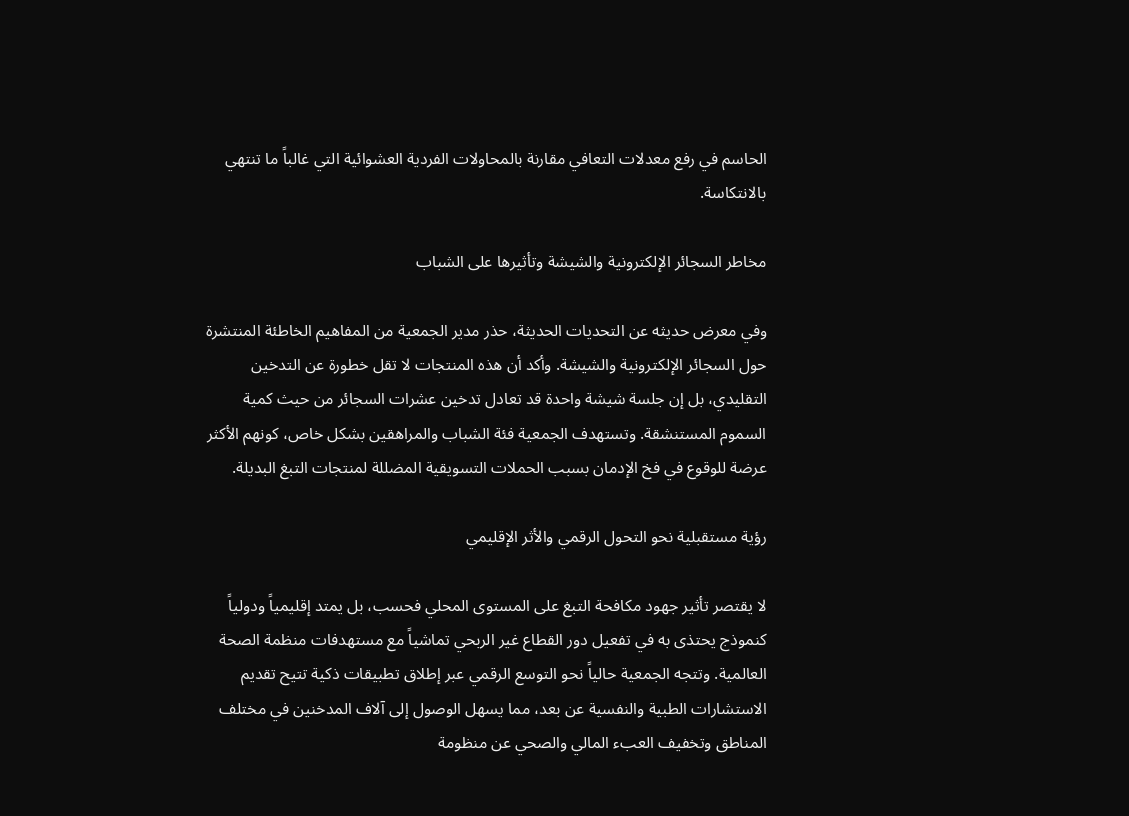الحاسم في رفع معدلات التعافي مقارنة بالمحاولات الفردية العشوائية التي غالباً ما تنتهي بالانتكاسة.

مخاطر السجائر الإلكترونية والشيشة وتأثيرها على الشباب

وفي معرض حديثه عن التحديات الحديثة، حذر مدير الجمعية من المفاهيم الخاطئة المنتشرة حول السجائر الإلكترونية والشيشة. وأكد أن هذه المنتجات لا تقل خطورة عن التدخين التقليدي، بل إن جلسة شيشة واحدة قد تعادل تدخين عشرات السجائر من حيث كمية السموم المستنشقة. وتستهدف الجمعية فئة الشباب والمراهقين بشكل خاص، كونهم الأكثر عرضة للوقوع في فخ الإدمان بسبب الحملات التسويقية المضللة لمنتجات التبغ البديلة.

رؤية مستقبلية نحو التحول الرقمي والأثر الإقليمي

لا يقتصر تأثير جهود مكافحة التبغ على المستوى المحلي فحسب، بل يمتد إقليمياً ودولياً كنموذج يحتذى به في تفعيل دور القطاع غير الربحي تماشياً مع مستهدفات منظمة الصحة العالمية. وتتجه الجمعية حالياً نحو التوسع الرقمي عبر إطلاق تطبيقات ذكية تتيح تقديم الاستشارات الطبية والنفسية عن بعد، مما يسهل الوصول إلى آلاف المدخنين في مختلف المناطق وتخفيف العبء المالي والصحي عن منظومة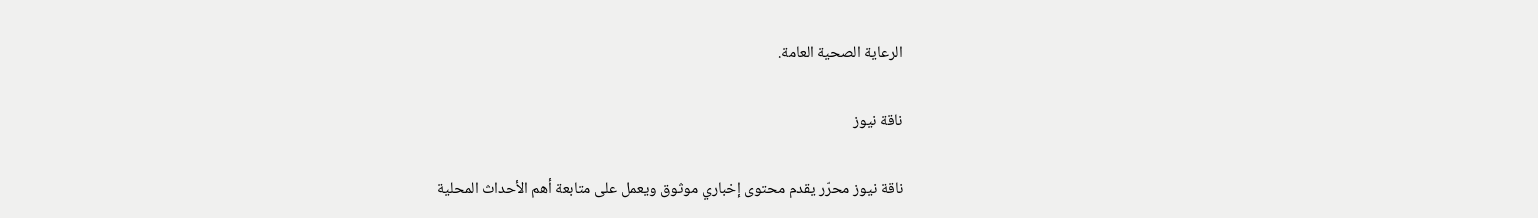الرعاية الصحية العامة.

ناقة نيوز

ناقة نيوز محرّر يقدم محتوى إخباري موثوق ويعمل على متابعة أهم الأحداث المحلية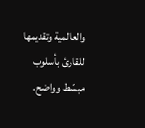والعالمية وتقديمها للقارئ بأسلوب مبسّط وواضح.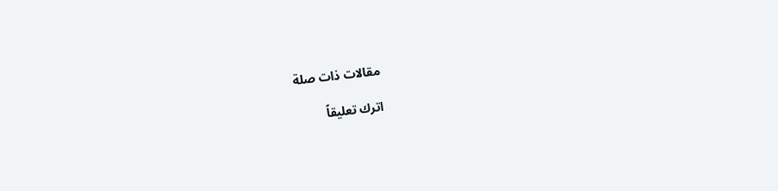مقالات ذات صلة

اترك تعليقاً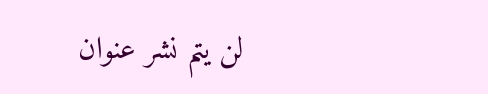لن يتم نشر عنوان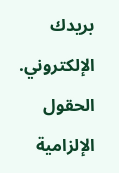بريدك الإلكتروني. الحقول الإلزامية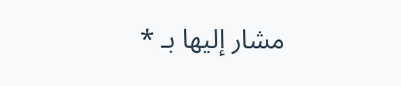مشار إليها بـ *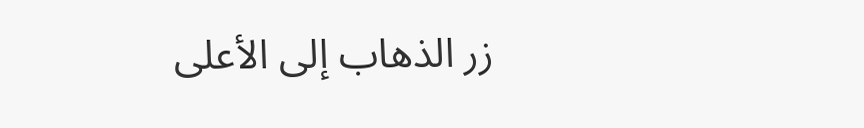زر الذهاب إلى الأعلى